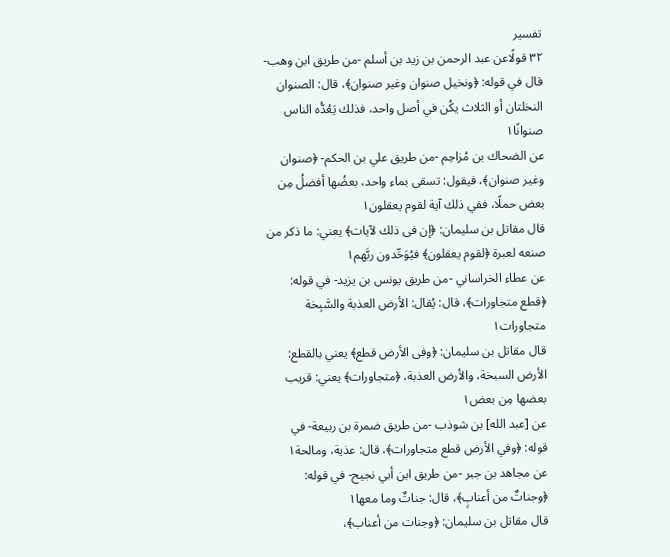تفسير
٣٢ قولًاعن عبد الرحمن بن زيد بن أسلم -من طريق ابن وهب- قال في قوله: ﴿ونخيل صنوان وغير صنوان﴾، قال: الصنوان النخلتان أو الثلاث يكُن في أصل واحد، فذلك يَعُدُّه الناس صنوانًا١
عن الضحاك بن مُزاحِم -من طريق علي بن الحكم- ﴿صنوان وغير صنوان﴾، فيقول: تسقى بماء واحد، بعضُها أفضلُ مِن بعض حملًا، ففي ذلك آية لقوم يعقلون١
قال مقاتل بن سليمان: ﴿إن فى ذلك لآيات﴾ يعني: ما ذكر من صنعه لعبرة ﴿لقوم يعقلون﴾ فيُوَحِّدون ربَّهم١
عن عطاء الخراساني -من طريق يونس بن يزيد- في قوله: ﴿قطع متجاورات﴾، قال: يُقال: الأرض العذبة والسَّبِخة متجاورات١
قال مقاتل بن سليمان: ﴿وفى الأرض قطع﴾ يعني بالقطع: الأرض السبخة، والأرض العذبة، ﴿متجاورات﴾ يعني: قريب بعضها مِن بعض١
عن [عبد الله] بن شوذب -من طريق ضمرة بن ربيعة- في قوله: ﴿وفي الأرض قطع متجاورات﴾، قال: عذية، ومالحة١
عن مجاهد بن جبر -من طريق ابن أبي نجيح- في قوله: ﴿وجناتٌ من أعنابٍ﴾، قال: جناتٌ وما معها١
قال مقاتل بن سليمان: ﴿وجنات من أعناب﴾،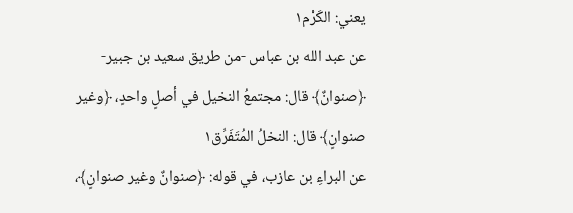يعني: الكَرْم١
عن عبد الله بن عباس -من طريق سعيد بن جبير- ﴿صنوانٌ﴾ قال: مجتمعُ النخيل في أصلٍ واحدٍ، ﴿وغير صنوانٍ﴾ قال: النخلُ المُتَفَرِّق١
عن البراءِ بن عازب، في قوله: ﴿صنوانٌ وغير صنوانٍ﴾،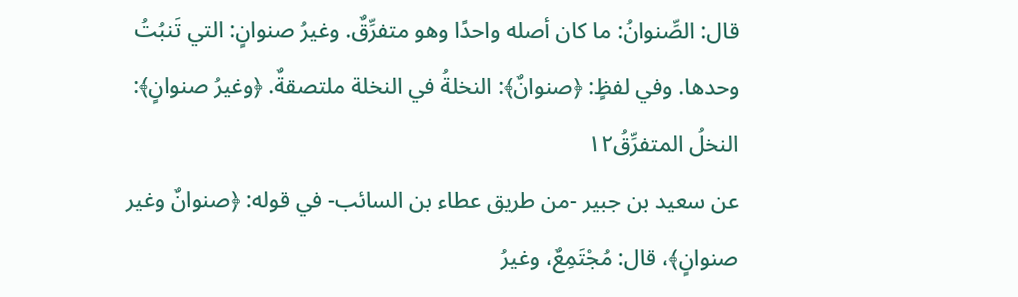قال: الصِّنوانُ: ما كان أصله واحدًا وهو متفرِّقٌ. وغيرُ صنوانٍ: التي تَنبُتُ وحدها. وفي لفظٍ: ﴿صنوانٌ﴾: النخلةُ في النخلة ملتصقةٌ. ﴿وغيرُ صنوانٍ﴾: النخلُ المتفرِّقُ١٢
عن سعيد بن جبير -من طريق عطاء بن السائب- في قوله: ﴿صنوانٌ وغير صنوانٍ﴾، قال: مُجْتَمِعٌ، وغيرُ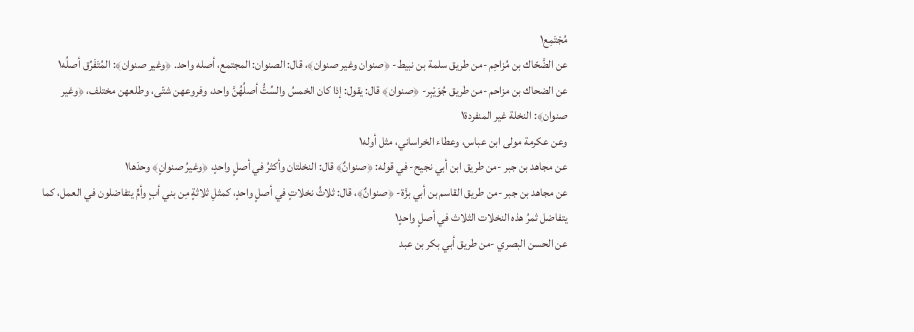مُجْتَمِع١
عن الضَّحّاك بن مُزاحِم -من طريق سلمة بن نبيط- ﴿صنوان وغير صنوان﴾، قال: الصنوان: المجتمع، أصله واحد. ﴿وغير صنوان﴾: المُتَفَرِّق أصلُه١
عن الضحاك بن مزاحم -من طريق جُوَيْبِر- ﴿صنوان﴾ قال: يقول: إذا كان الخمسُ والسِّتُّ أصلُهُنَّ واحد، وفروعهن شتّى، وطلعهن مختلف، ﴿وغير صنوان﴾: النخلة غير المنفردة١
وعن عكرمة مولى ابن عباس، وعطاء الخراساني، مثل أوله١
عن مجاهد بن جبر -من طريق ابن أبي نجيح- في قوله: ﴿صنوانٌ﴾ قال: النخلتان وأكثرُ في أصلٍ واحدٍ، ﴿وغيرُ صنوانٍ﴾ وحدَها١
عن مجاهد بن جبر -من طريق القاسم بن أبي بزَّة- ﴿صنوانٌ﴾، قال: ثلاثُ نخلاتٍ في أصلٍ واحدٍ، كمثلِ ثلاثةٍ مِن بني أبٍ وأمٍّ يتفاضلون في العمل، كما يتفاضل ثمرُ هذه النخلات الثلاث في أصلٍ واحدٍ١
عن الحسن البصري -من طريق أبي بكر بن عبد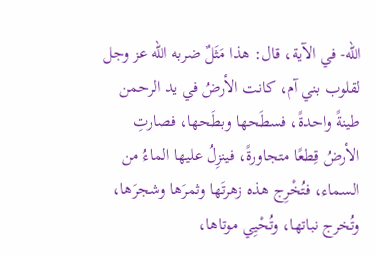الله- في الآية، قال: هذا مَثَلٌ ضربه الله عز وجل لقلوب بني آم، كانت الأرضُ في يد الرحمن طينةً واحدةً، فسطَحها وبطَحها، فصارتِ الأرضُ قِطعًا متجاورةً، فينزِلُ عليها الماءُ من السماء، فتُخْرِج هذه زهرتَها وثمرَها وشجرَها، وتُخرج نباتها، وتُحْيِي موتاها،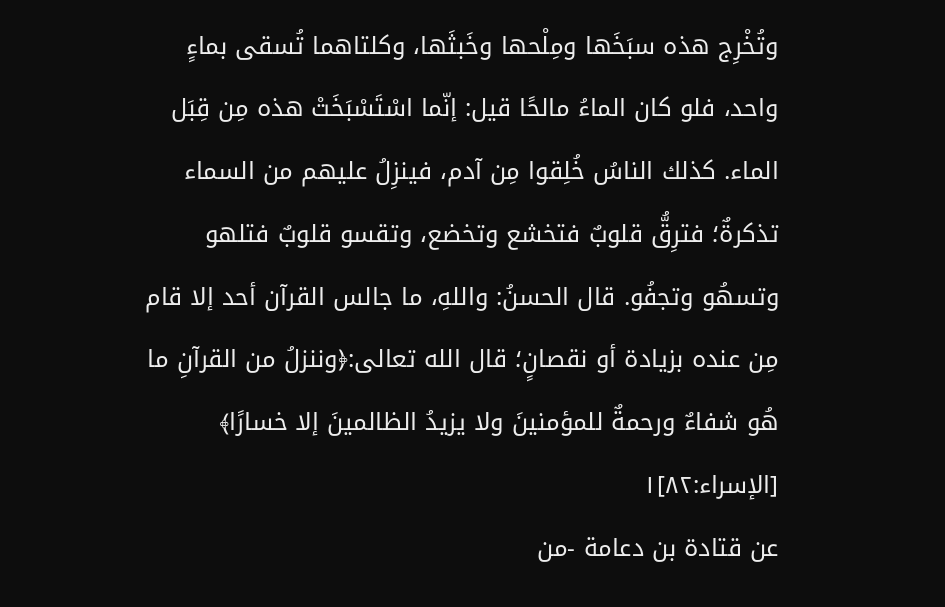وتُخْرِج هذه سبَخَها ومِلْحها وخَبثَها، وكلتاهما تُسقى بماءٍ واحد، فلو كان الماءُ مالحًا قيل: إنّما اسْتَسْبَخَتْ هذه مِن قِبَل الماء. كذلك الناسُ خُلِقوا مِن آدم، فينزِلُ عليهم من السماء تذكرةٌ؛ فترِقُّ قلوبٌ فتخشع وتخضع، وتقسو قلوبٌ فتلهو وتسهُو وتجفُو. قال الحسنُ: واللهِ، ما جالس القرآن أحد إلا قام مِن عنده بزيادة أو نقصانٍ؛ قال الله تعالى:﴿وننزلُ من القرآنِ ما هُو شفاءٌ ورحمةٌ للمؤمنينَ ولا يزيدُ الظالمينَ إلا خسارًا﴾ [الإسراء:٨٢]١
عن قتادة بن دعامة -من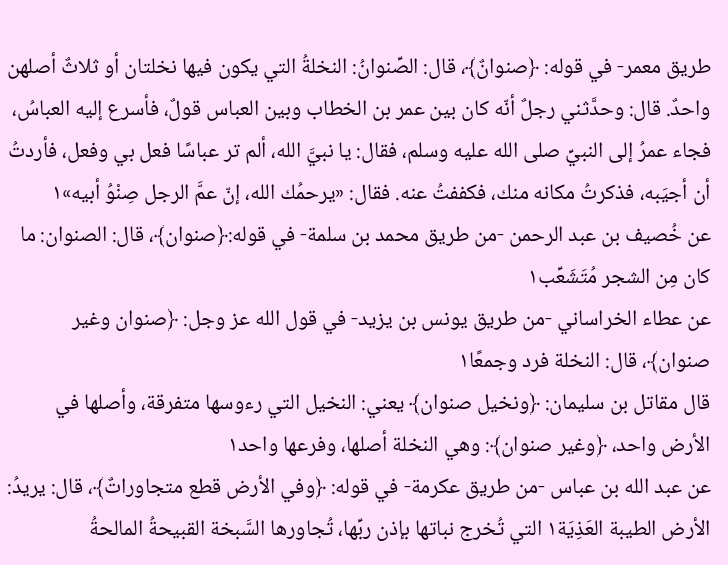طريق معمر- في قوله: ﴿صنوانٌ﴾، قال: الصِّنوانُ: النخلةُ التي يكون فيها نخلتان أو ثلاثٌ أصلهن واحدٌ. قال: وحدَّثني رجلٌ أنّه كان بين عمر بن الخطاب وبين العباس قولٌ، فأسرع إليه العباسُ، فجاء عمرُ إلى النبيِّ صلى الله عليه وسلم، فقال: يا نبيَّ الله، ألم تر عباسًا فعل بي وفعل، فأردتُ أن أجيَبه، فذكرتُ مكانه منك، فكففتُ عنه. فقال: «يرحمُك الله، إنّ عمَّ الرجل صِنْوُ أبيه»١
عن خُصيف بن عبد الرحمن -من طريق محمد بن سلمة- في قوله:﴿صنوان﴾، قال: الصنوان: ما كان مِن الشجر مُتَشَعِّب١
عن عطاء الخراساني -من طريق يونس بن يزيد- في قول الله عز وجل: ﴿صنوان وغير صنوان﴾، قال: النخلة فرد وجمعًا١
قال مقاتل بن سليمان: ﴿ونخيل صنوان﴾ يعني: النخيل التي رءوسها متفرقة، وأصلها في الأرض واحد، ﴿وغير صنوان﴾: وهي النخلة أصلها، وفرعها واحد١
عن عبد الله بن عباس -من طريق عكرمة- في قوله: ﴿وفي الأرض قطع متجاوراتٌ﴾، قال: يريدُ: الأرض الطيبة العَذِيَة١ التي تُخرج نباتها بإذن ربِّها، تُجاورها السَّبخة القبيحةُ المالحةُ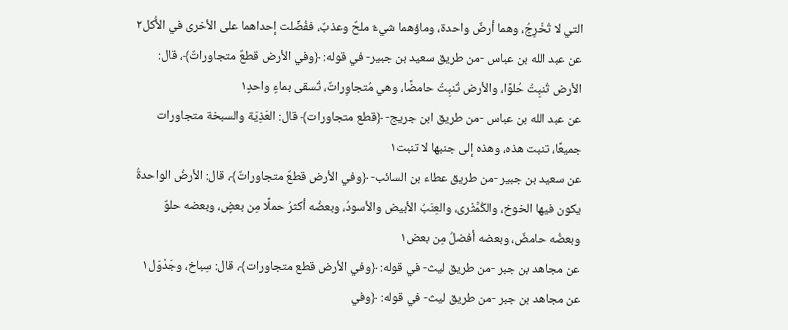التي لا تُخْرِجُ، وهما أرضٌ واحدة، وماؤهما شيءٌ ملحٌ وعذبٌ، ففُضِّلت إحداهما على الأخرى في الأُكل٢
عن عبد الله بن عباس -من طريق سعيد بن جبير- في قوله: ﴿وفي الأرض قطعٌ متجاوراتٌ﴾، قال: الأرض تُنبِتُ حُلوًا، والأرض تُنبِتُ حامضًا، وهي مُتجاوِراتٌ، تُسقى بماءٍ واحدٍ١
عن عبد الله بن عباس -من طريق ابن جريج- ﴿قطع متجاورات﴾ قال: العَذِيَة والسبخة متجاورات جميعًا، تنبت هذه، وهذه إلى جنبها لا تنبت١
عن سعيد بن جبير -من طريق عطاء بن السائب- ﴿وفي الأرض قطعٌ متجاوراتٌ﴾، قال: الأرضُ الواحدةُ يكون فيها الخوخ، والكُمَّثْرى، والعِنَبُ الأبيض والأسودُ، وبعضُه أكثرُ حملًا مِن بعضٍ، وبعضه حلوٌ وبعضُه حامضٌ، وبعضه أفضلُ مِن بعض١
عن مجاهد بن جبر -من طريق ليث- في قوله: ﴿وفي الأرض قطع متجاورات﴾، قال: سِباخ، وجَدْوَل١
عن مجاهد بن جبر -من طريق ليث- في قوله: ﴿وفي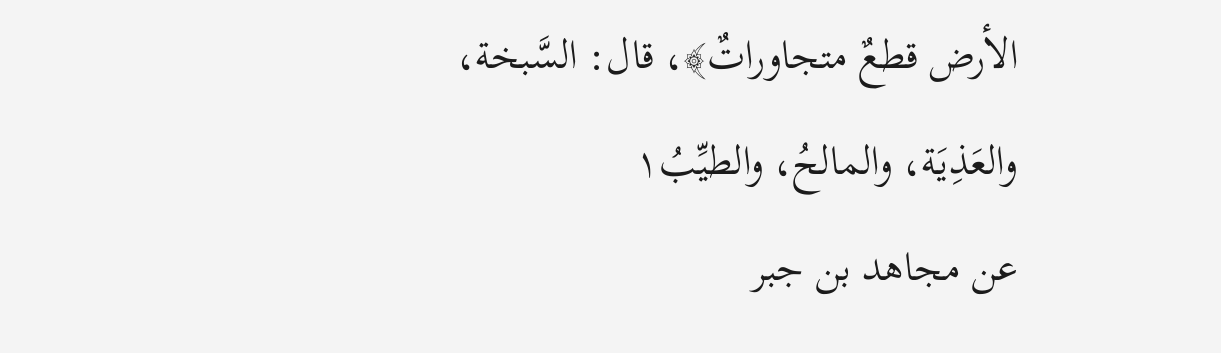الأرض قطعٌ متجاوراتٌ﴾، قال: السَّبخة، والعَذِيَة، والمالحُ، والطيِّبُ١
عن مجاهد بن جبر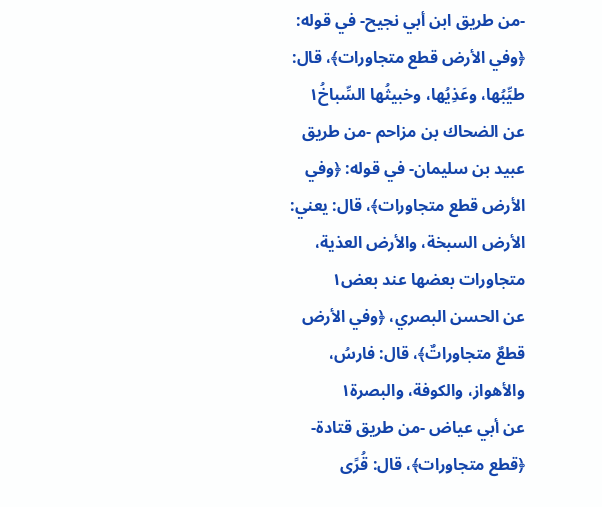-من طريق ابن أبي نجيح- في قوله: ﴿وفي الأرض قطع متجاورات﴾، قال: طيِّبُها، وعَذِيُها، وخبيثُها السِّباخُ١
عن الضحاك بن مزاحم -من طريق عبيد بن سليمان- في قوله: ﴿وفي الأرض قطع متجاورات﴾، قال: يعني: الأرض السبخة، والأرض العذية، متجاورات بعضها عند بعض١
عن الحسن البصري، ﴿وفي الأرض قطعٌ متجاوراتٌ﴾، قال: فارسُ، والأهواز، والكوفة، والبصرة١
عن أبي عياض -من طريق قتادة- ﴿قطع متجاورات﴾، قال: قُرًى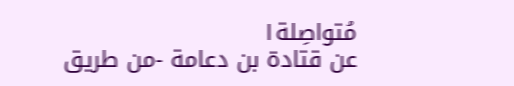مُتواصِلة١
عن قتادة بن دعامة -من طريق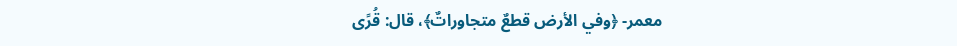معمر- ﴿وفي الأرض قطعٌ متجاوراتٌ﴾، قال: قُرًى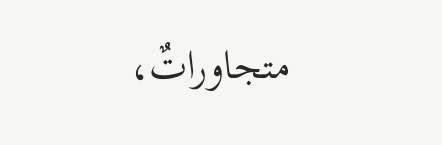متجاوراتٌ،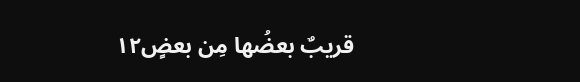قريبٌ بعضُها مِن بعضٍ١٢